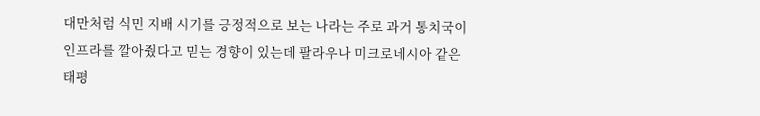대만처럼 식민 지배 시기를 긍정적으로 보는 나라는 주로 과거 통치국이 인프라를 깔아줬다고 믿는 경향이 있는데 팔라우나 미크로네시아 같은 태평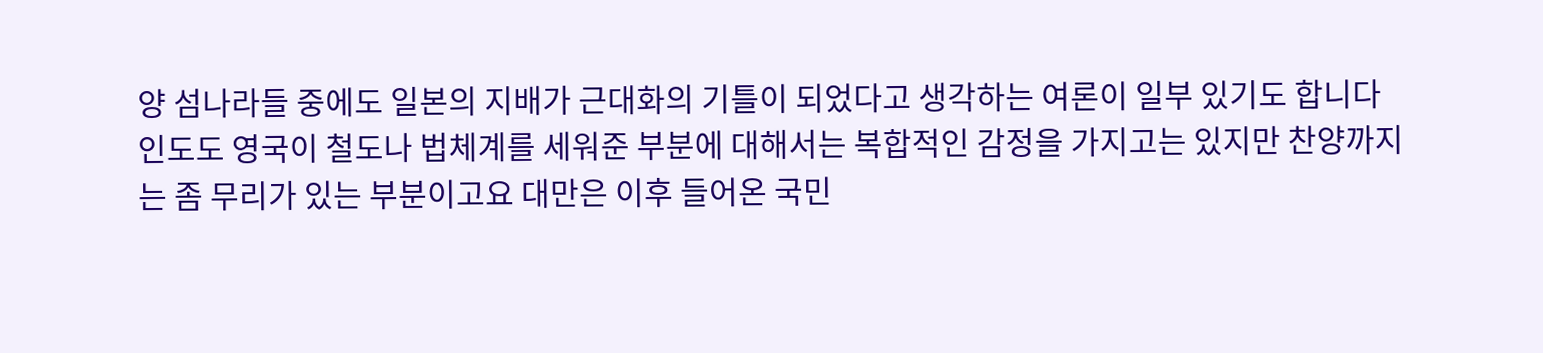양 섬나라들 중에도 일본의 지배가 근대화의 기틀이 되었다고 생각하는 여론이 일부 있기도 합니다 인도도 영국이 철도나 법체계를 세워준 부분에 대해서는 복합적인 감정을 가지고는 있지만 찬양까지는 좀 무리가 있는 부분이고요 대만은 이후 들어온 국민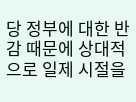당 정부에 대한 반감 때문에 상대적으로 일제 시절을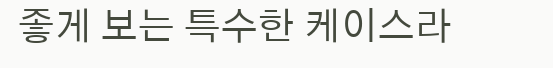좋게 보는 특수한 케이스라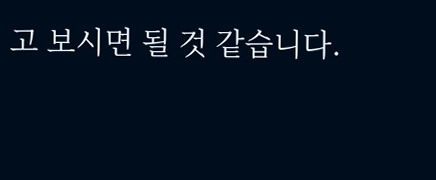고 보시면 될 것 같습니다.